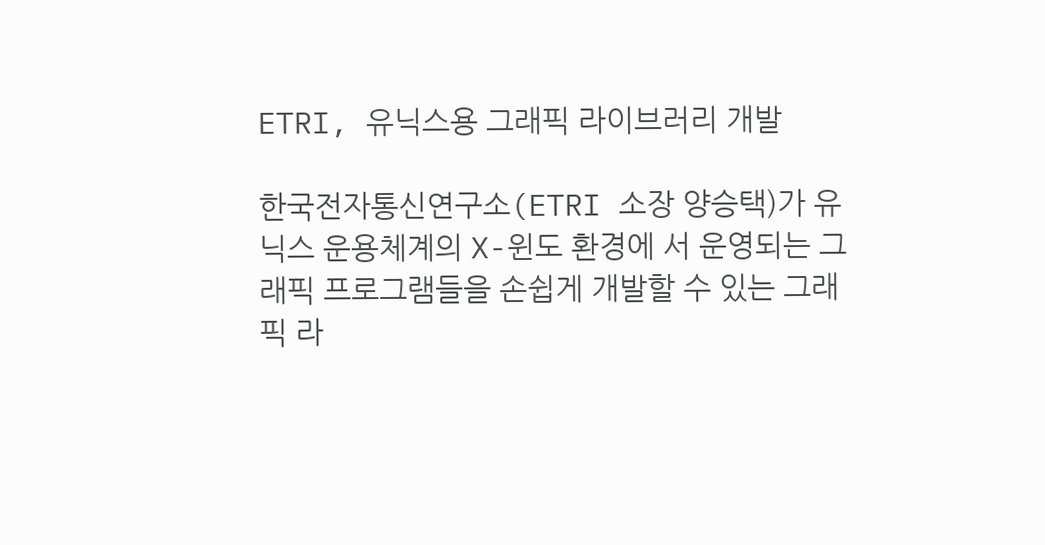ETRI, 유닉스용 그래픽 라이브러리 개발

한국전자통신연구소(ETRI 소장 양승택)가 유닉스 운용체계의 X-윈도 환경에 서 운영되는 그래픽 프로그램들을 손쉽게 개발할 수 있는 그래픽 라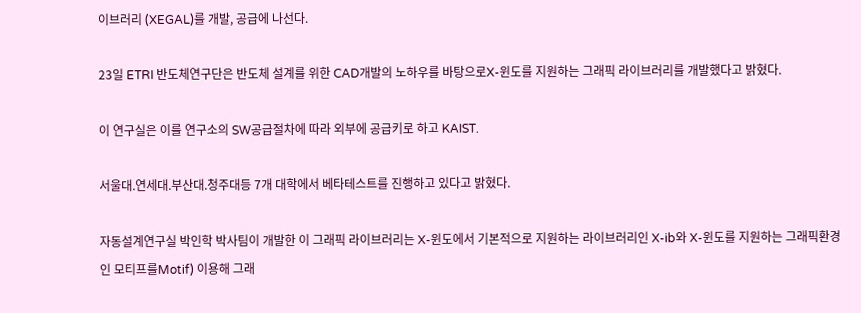이브러리 (XEGAL)를 개발, 공급에 나선다.

23일 ETRI 반도체연구단은 반도체 설계를 위한 CAD개발의 노하우를 바탕으로X-윈도를 지원하는 그래픽 라이브러리를 개발했다고 밝혔다.

이 연구실은 이를 연구소의 SW공급절차에 따라 외부에 공급키로 하고 KAIST.

서울대.연세대.부산대.청주대등 7개 대학에서 베타테스트를 진행하고 있다고 밝혔다.

자동설계연구실 박인학 박사팀이 개발한 이 그래픽 라이브러리는 X-윈도에서 기본적으로 지원하는 라이브러리인 X-ib와 X-윈도를 지원하는 그래픽환경 인 모티프를Motif) 이용해 그래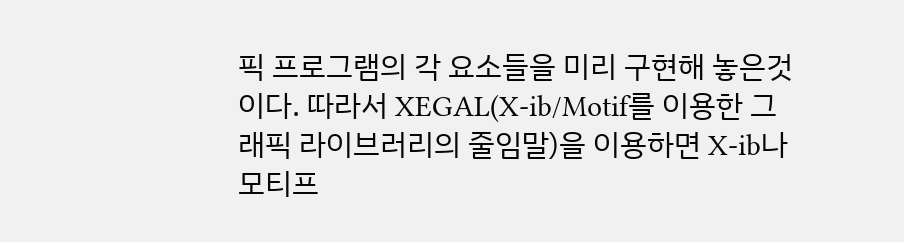픽 프로그램의 각 요소들을 미리 구현해 놓은것이다. 따라서 XEGAL(X-ib/Motif를 이용한 그래픽 라이브러리의 줄임말)을 이용하면 X-ib나 모티프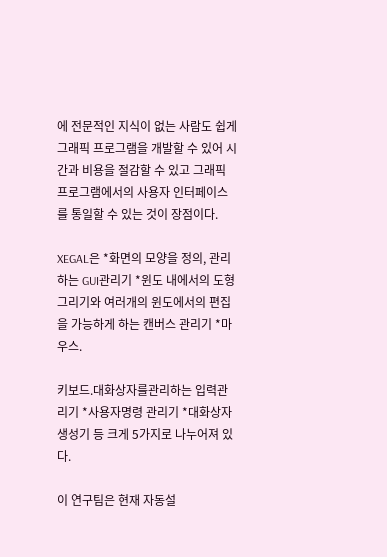에 전문적인 지식이 없는 사람도 쉽게 그래픽 프로그램을 개발할 수 있어 시간과 비용을 절감할 수 있고 그래픽 프로그램에서의 사용자 인터페이스를 통일할 수 있는 것이 장점이다.

XEGAL은 *화면의 모양을 정의, 관리하는 GUI관리기 *윈도 내에서의 도형그리기와 여러개의 윈도에서의 편집을 가능하게 하는 캔버스 관리기 *마우스.

키보드.대화상자를관리하는 입력관리기 *사용자명령 관리기 *대화상자 생성기 등 크게 5가지로 나누어져 있다.

이 연구팀은 현재 자동설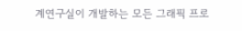계연구실이 개발하는 모든 그래픽 프로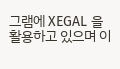그램에 XEGAL 을 활용하고 있으며 이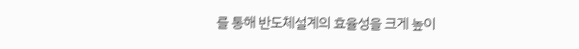를 통해 반도체설계의 효율성을 크게 높이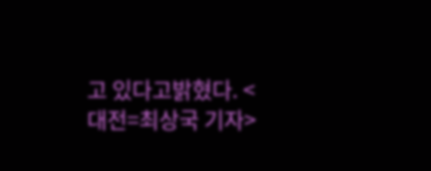고 있다고밝혔다. <대전=최상국 기자>